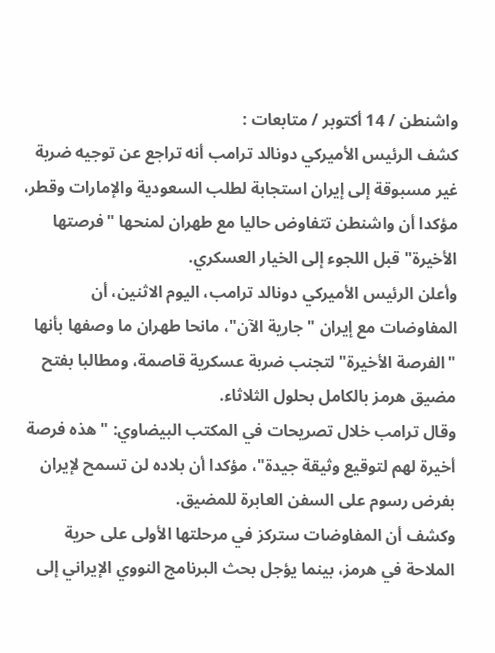واشنطن / 14 أكتوبر / متابعات :
كشف الرئيس الأميركي دونالد ترامب أنه تراجع عن توجيه ضربة غير مسبوقة إلى إيران استجابة لطلب السعودية والإمارات وقطر، مؤكدا أن واشنطن تتفاوض حاليا مع طهران لمنحها "فرصتها الأخيرة" قبل اللجوء إلى الخيار العسكري.
وأعلن الرئيس الأميركي دونالد ترامب، اليوم الاثنين، أن المفاوضات مع إيران "جارية الآن"، مانحا طهران ما وصفها بأنها "الفرصة الأخيرة" لتجنب ضربة عسكرية قاصمة، ومطالبا بفتح مضيق هرمز بالكامل بحلول الثلاثاء.
وقال ترامب خلال تصريحات في المكتب البيضاوي: "هذه فرصة أخيرة لهم لتوقيع وثيقة جيدة"، مؤكدا أن بلاده لن تسمح لإيران بفرض رسوم على السفن العابرة للمضيق.
وكشف أن المفاوضات ستركز في مرحلتها الأولى على حرية الملاحة في هرمز، بينما يؤجل بحث البرنامج النووي الإيراني إلى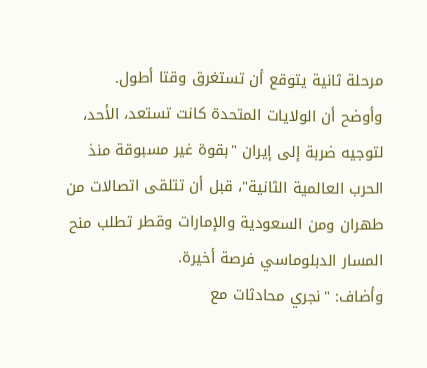مرحلة ثانية يتوقع أن تستغرق وقتا أطول.
وأوضح أن الولايات المتحدة كانت تستعد، الأحد، لتوجيه ضربة إلى إيران "بقوة غير مسبوقة منذ الحرب العالمية الثانية"، قبل أن تتلقى اتصالات من طهران ومن السعودية والإمارات وقطر تطلب منح المسار الدبلوماسي فرصة أخيرة.
وأضاف: "نجري محادثات مع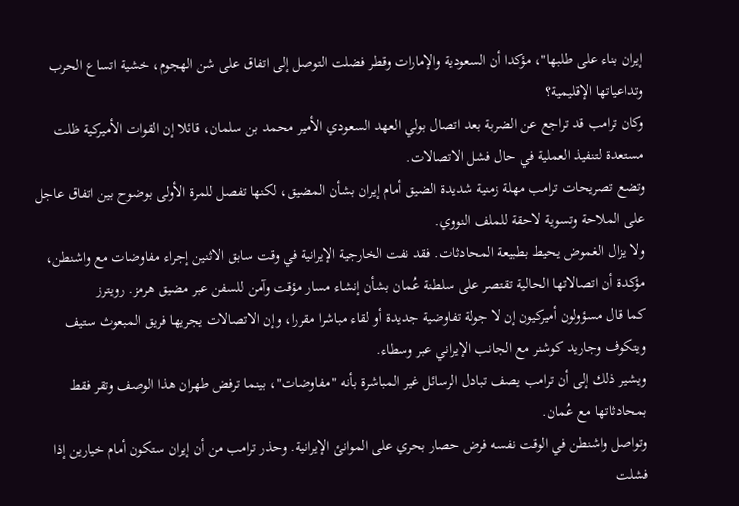إيران بناء على طلبها"، مؤكدا أن السعودية والإمارات وقطر فضلت التوصل إلى اتفاق على شن الهجوم، خشية اتساع الحرب وتداعياتها الإقليمية؟
وكان ترامب قد تراجع عن الضربة بعد اتصال بولي العهد السعودي الأمير محمد بن سلمان، قائلا إن القوات الأميركية ظلت مستعدة لتنفيذ العملية في حال فشل الاتصالات.
وتضع تصريحات ترامب مهلة زمنية شديدة الضيق أمام إيران بشأن المضيق، لكنها تفصل للمرة الأولى بوضوح بين اتفاق عاجل على الملاحة وتسوية لاحقة للملف النووي.
ولا يزال الغموض يحيط بطبيعة المحادثات. فقد نفت الخارجية الإيرانية في وقت سابق الاثنين إجراء مفاوضات مع واشنطن، مؤكدة أن اتصالاتها الحالية تقتصر على سلطنة عُمان بشأن إنشاء مسار مؤقت وآمن للسفن عبر مضيق هرمز. رويترز
كما قال مسؤولون أميركيون إن لا جولة تفاوضية جديدة أو لقاء مباشرا مقررا، وإن الاتصالات يجريها فريق المبعوث ستيف ويتكوف وجاريد كوشنر مع الجانب الإيراني عبر وسطاء.
ويشير ذلك إلى أن ترامب يصف تبادل الرسائل غير المباشرة بأنه "مفاوضات"، بينما ترفض طهران هذا الوصف وتقر فقط بمحادثاتها مع عُمان.
وتواصل واشنطن في الوقت نفسه فرض حصار بحري على الموانئ الإيرانية. وحذر ترامب من أن إيران ستكون أمام خيارين إذا فشلت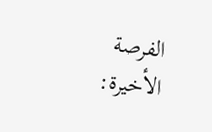الفرصة الأخيرة: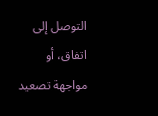التوصل إلى اتفاق، أو مواجهة تصعيد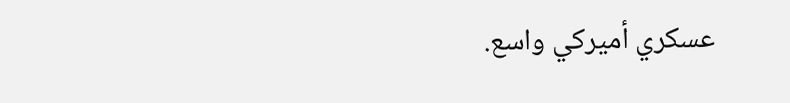عسكري أميركي واسع.